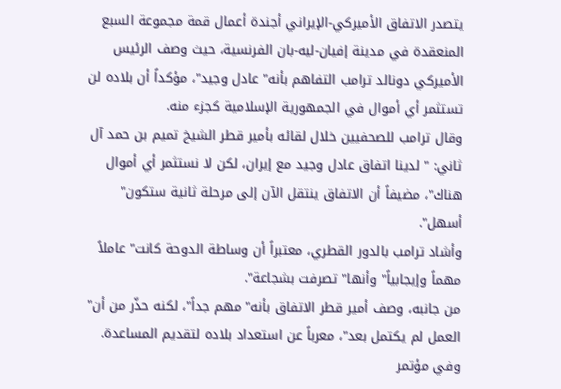يتصدر الاتفاق الأميركي-الإيراني أجندة أعمال قمة مجموعة السبع المنعقدة في مدينة إفيان-ليه-بان الفرنسية، حيث وصف الرئيس الأميركي دونالد ترامب التفاهم بأنه" عادل وجيد"، مؤكداً أن بلاده لن تستثمر أي أموال في الجمهورية الإسلامية كجزء منه.
وقال ترامب للصحفيين خلال لقائه بأمير قطر الشيخ تميم بن حمد آل ثاني: " لدينا اتفاق عادل وجيد مع إيران، لكن لا نستثمر أي أموال هناك"، مضيفاً أن الاتفاق ينتقل الآن إلى مرحلة ثانية ستكون" أسهل".
وأشاد ترامب بالدور القطري، معتبراً أن وساطة الدوحة كانت" عاملاً مهماً وإيجابياً" وأنها" تصرفت بشجاعة".
من جانبه، وصف أمير قطر الاتفاق بأنه" مهم جداً"، لكنه حذّر من أن" العمل لم يكتمل بعد"، معرباً عن استعداد بلاده لتقديم المساعدة.
وفي مؤتمر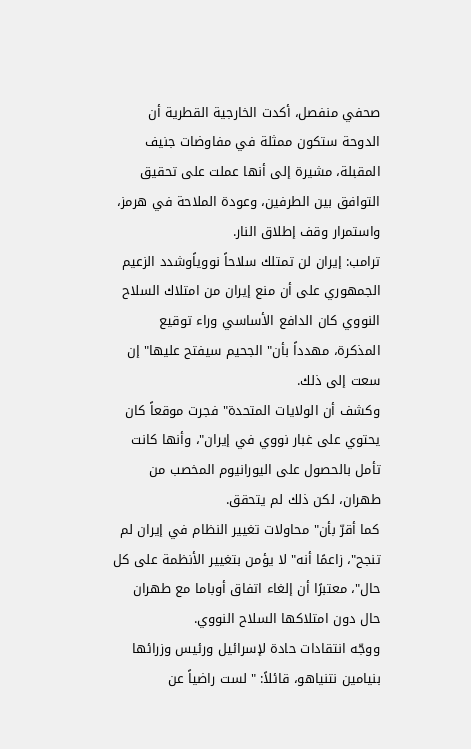صحفي منفصل، أكدت الخارجية القطرية أن الدوحة ستكون ممثلة في مفاوضات جنيف المقبلة، مشيرة إلى أنها عملت على تحقيق التوافق بين الطرفين، وعودة الملاحة في هرمز، واستمرار وقف إطلاق النار.
ترامب: إيران لن تمتلك سلاحاً نووياًوشدد الزعيم الجمهوري على أن منع إيران من امتلاك السلاح النووي كان الدافع الأساسي وراء توقيع المذكرة، مهدداً بأن" الجحيم سيفتح عليها" إن سعت إلى ذلك.
وكشف أن الولايات المتحدة" فجرت موقعاً كان يحتوي على غبار نووي في إيران"، وأنها كانت تأمل بالحصول على اليورانيوم المخصب من طهران، لكن ذلك لم يتحقق.
كما أقرّ بأن" محاولات تغيير النظام في إيران لم تنجح"، زاعمًا أنه" لا يؤمن بتغيير الأنظمة على كل حال"، معتبرًا أن إلغاء اتفاق أوباما مع طهران حال دون امتلاكها السلاح النووي.
ووجّه انتقادات حادة لإسرائيل ورئيس وزرائها بنيامين نتنياهو، قائلاً: " لست راضياً عن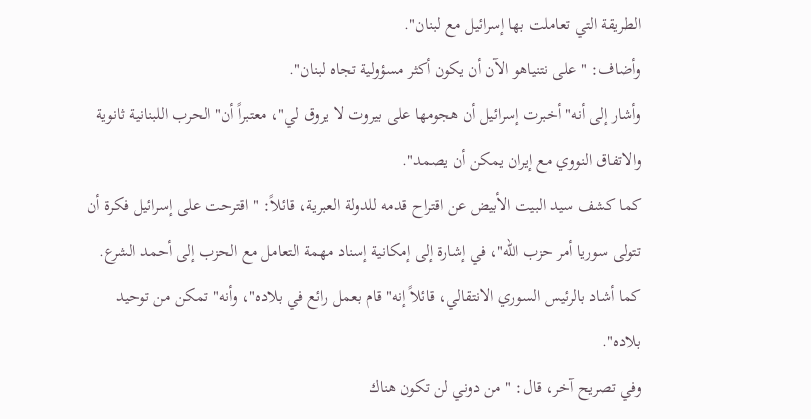الطريقة التي تعاملت بها إسرائيل مع لبنان".
وأضاف: " على نتنياهو الآن أن يكون أكثر مسؤولية تجاه لبنان".
وأشار إلى أنه" أخبرت إسرائيل أن هجومها على بيروت لا يروق لي"، معتبراً أن" الحرب اللبنانية ثانوية والاتفاق النووي مع إيران يمكن أن يصمد".
كما كشف سيد البيت الأبيض عن اقتراح قدمه للدولة العبرية، قائلاً: " اقترحت على إسرائيل فكرة أن تتولى سوريا أمر حزب الله"، في إشارة إلى إمكانية إسناد مهمة التعامل مع الحزب إلى أحمد الشرع.
كما أشاد بالرئيس السوري الانتقالي، قائلاً إنه" قام بعمل رائع في بلاده"، وأنه" تمكن من توحيد بلاده".
وفي تصريح آخر، قال: " من دوني لن تكون هناك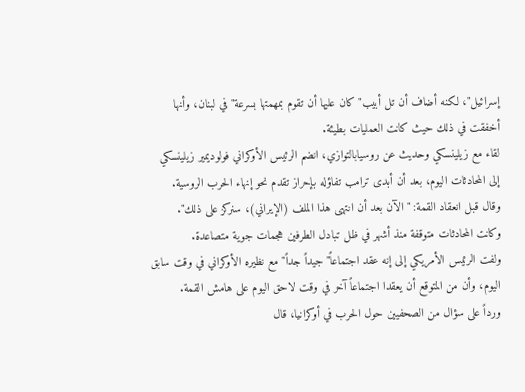إسرائيل"، لكنه أضاف أن تل أبيب" كان عليها أن تقوم بمهمتها بسرعة" في لبنان، وأنها أخفقت في ذلك حيث كانت العمليات بطيئة.
لقاء مع زيلينسكي وحديث عن روسيابالتوازي، انضم الرئيس الأوكراني فولوديمير زيلينسكي إلى المحادثات اليوم، بعد أن أبدى ترامب تفاؤله بإحراز تقدم نحو إنهاء الحرب الروسية.
وقال قبل انعقاد القمة: " الآن بعد أن انتهى هذا الملف (الإيراني)، سنركز على ذلك".
وكانت المحادثات متوقفة منذ أشهر في ظل تبادل الطرفين هجمات جوية متصاعدة.
ولفت الرئيس الأمريكي إلى إنه عقد اجتماعاً" جيداً جداً" مع نظيره الأوكراني في وقت سابق اليوم، وأن من المتوقع أن يعقدا اجتماعاً آخر في وقت لاحق اليوم على هامش القمة.
ورداً على سؤال من الصحفيين حول الحرب في أوكرانيا، قال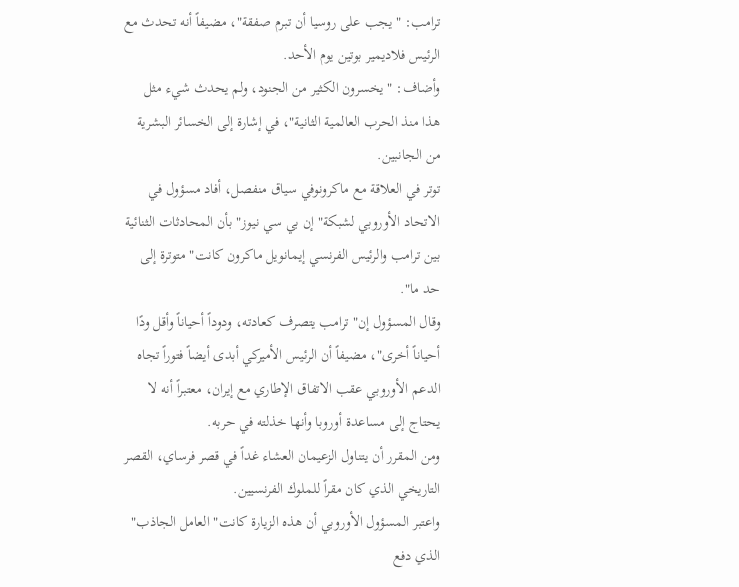ترامب: " يجب على روسيا أن تبرم صفقة"، مضيفاً أنه تحدث مع الرئيس فلاديمير بوتين يوم الأحد.
وأضاف: " يخسرون الكثير من الجنود، ولم يحدث شيء مثل هذا منذ الحرب العالمية الثانية"، في إشارة إلى الخسائر البشرية من الجانبين.
توتر في العلاقة مع ماكرونوفي سياق منفصل، أفاد مسؤول في الاتحاد الأوروبي لشبكة" إن بي سي نيوز" بأن المحادثات الثنائية بين ترامب والرئيس الفرنسي إيمانويل ماكرون كانت" متوترة إلى حد ما".
وقال المسؤول إن" ترامب يتصرف كعادته، ودوداً أحياناً وأقل ودًا أحياناً أخرى"، مضيفاً أن الرئيس الأميركي أبدى أيضاً فتوراً تجاه الدعم الأوروبي عقب الاتفاق الإطاري مع إيران، معتبراً أنه لا يحتاج إلى مساعدة أوروبا وأنها خذلته في حربه.
ومن المقرر أن يتناول الزعيمان العشاء غداً في قصر فرساي، القصر التاريخي الذي كان مقراً للملوك الفرنسيين.
واعتبر المسؤول الأوروبي أن هذه الزيارة كانت" العامل الجاذب" الذي دفع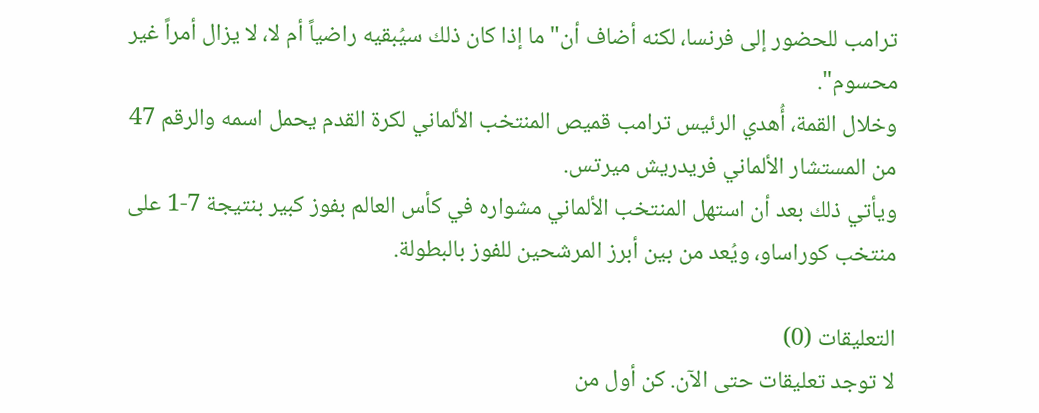ترامب للحضور إلى فرنسا، لكنه أضاف أن" ما إذا كان ذلك سيُبقيه راضياً أم لا، لا يزال أمراً غير محسوم".
وخلال القمة، أُهدي الرئيس ترامب قميص المنتخب الألماني لكرة القدم يحمل اسمه والرقم 47 من المستشار الألماني فريدريش ميرتس.
ويأتي ذلك بعد أن استهل المنتخب الألماني مشواره في كأس العالم بفوز كبير بنتيجة 7-1 على منتخب كوراساو، ويُعد من بين أبرز المرشحين للفوز بالبطولة.

التعليقات (0)
لا توجد تعليقات حتى الآن. كن أول من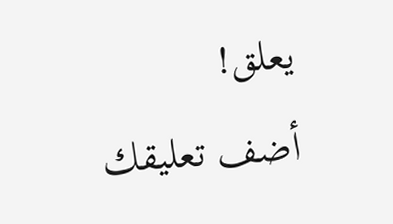يعلق!
أضف تعليقك